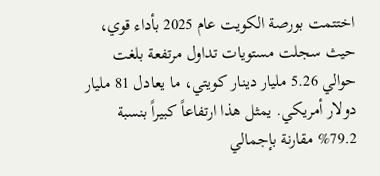اختتمت بورصة الكويت عام 2025 بأداء قوي، حيث سجلت مستويات تداول مرتفعة بلغت حوالي 5.26 مليار دينار كويتي، ما يعادل 81 مليار دولار أمريكي. يمثل هذا ارتفاعاً كبيراً بنسبة 79.2% مقارنة بإجمالي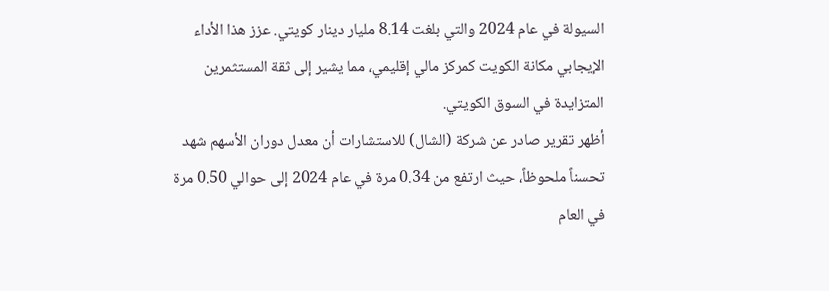السيولة في عام 2024 والتي بلغت 8.14 مليار دينار كويتي. عزز هذا الأداء الإيجابي مكانة الكويت كمركز مالي إقليمي، مما يشير إلى ثقة المستثمرين المتزايدة في السوق الكويتي.
أظهر تقرير صادر عن شركة (الشال) للاستشارات أن معدل دوران الأسهم شهد تحسناً ملحوظاً، حيث ارتفع من 0.34 مرة في عام 2024 إلى حوالي 0.50 مرة في العام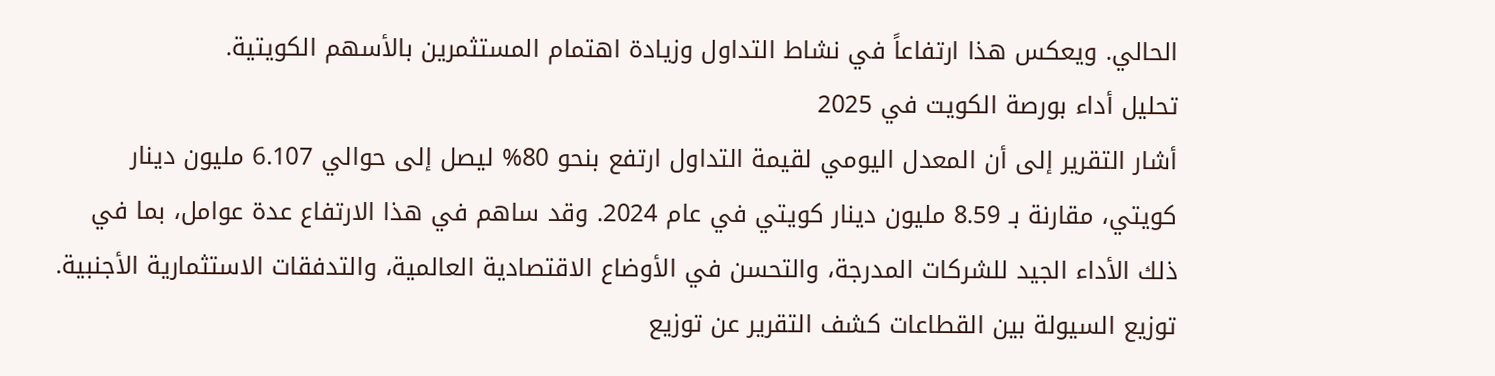الحالي. ويعكس هذا ارتفاعاً في نشاط التداول وزيادة اهتمام المستثمرين بالأسهم الكويتية.
تحليل أداء بورصة الكويت في 2025
أشار التقرير إلى أن المعدل اليومي لقيمة التداول ارتفع بنحو 80% ليصل إلى حوالي 6.107 مليون دينار كويتي، مقارنة بـ 8.59 مليون دينار كويتي في عام 2024. وقد ساهم في هذا الارتفاع عدة عوامل، بما في ذلك الأداء الجيد للشركات المدرجة، والتحسن في الأوضاع الاقتصادية العالمية، والتدفقات الاستثمارية الأجنبية.
توزيع السيولة بين القطاعات كشف التقرير عن توزيع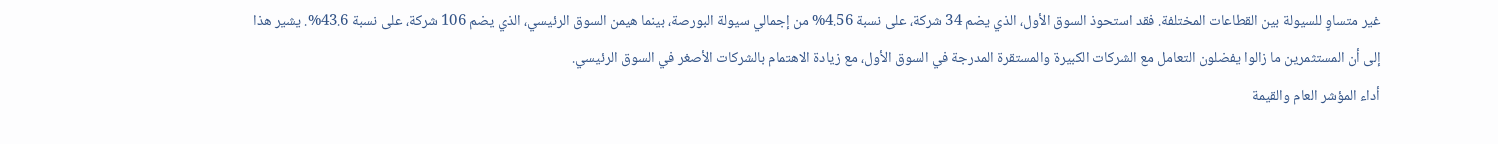غير متساوٍ للسيولة بين القطاعات المختلفة. فقد استحوذ السوق الأول، الذي يضم 34 شركة، على نسبة 4.56% من إجمالي سيولة البورصة، بينما هيمن السوق الرئيسي، الذي يضم 106 شركة، على نسبة 43.6%. يشير هذا إلى أن المستثمرين ما زالوا يفضلون التعامل مع الشركات الكبيرة والمستقرة المدرجة في السوق الأول، مع زيادة الاهتمام بالشركات الأصغر في السوق الرئيسي.
أداء المؤشر العام والقيمة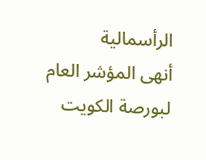الرأسمالية
أنهى المؤشر العام لبورصة الكويت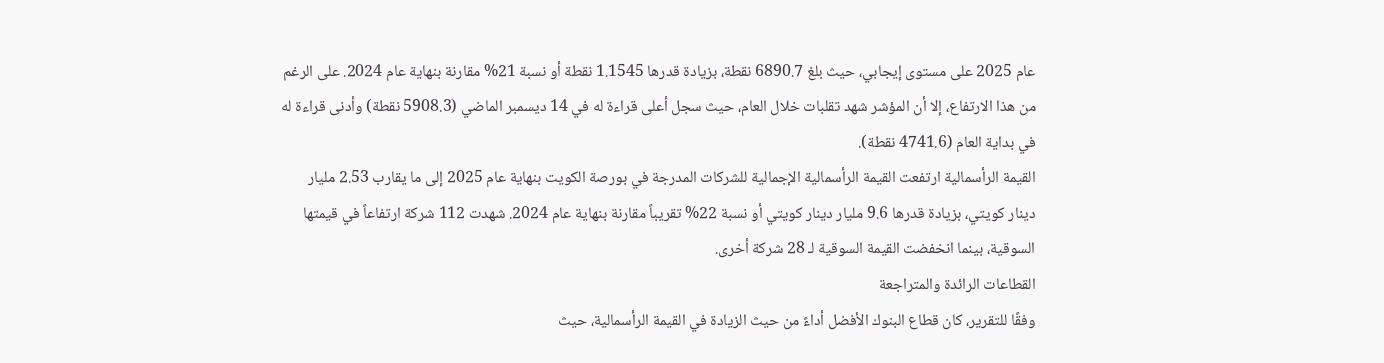عام 2025 على مستوى إيجابي، حيث بلغ 6890.7 نقطة، بزيادة قدرها 1.1545 نقطة أو نسبة 21% مقارنة بنهاية عام 2024. على الرغم من هذا الارتفاع، إلا أن المؤشر شهد تقلبات خلال العام، حيث سجل أعلى قراءة له في 14 ديسمبر الماضي (5908.3 نقطة) وأدنى قراءة له في بداية العام (4741.6 نقطة).
القيمة الرأسمالية ارتفعت القيمة الرأسمالية الإجمالية للشركات المدرجة في بورصة الكويت بنهاية عام 2025 إلى ما يقارب 2.53 مليار دينار كويتي، بزيادة قدرها 9.6 مليار دينار كويتي أو نسبة 22% تقريباً مقارنة بنهاية عام 2024. شهدت 112 شركة ارتفاعاً في قيمتها السوقية، بينما انخفضت القيمة السوقية لـ 28 شركة أخرى.
القطاعات الرائدة والمتراجعة
وفقًا للتقرير، كان قطاع البنوك الأفضل أداءً من حيث الزيادة في القيمة الرأسمالية، حيث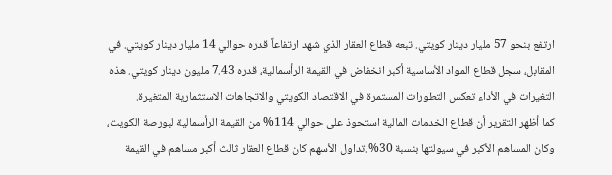ارتفع بنحو 57 مليار دينار كويتي. تبعه قطاع العقار الذي شهد ارتفاعاً قدره حوالي 14 مليار دينار كويتي. في المقابل، سجل قطاع المواد الأساسية أكبر انخفاض في القيمة الرأسمالية، قدره 7.43 مليون دينار كويتي. هذه التغيرات في الأداء تعكس التطورات المستمرة في الاقتصاد الكويتي والاتجاهات الاستثمارية المتغيرة.
كما أظهر التقرير أن قطاع الخدمات المالية استحوذ على حوالي 114% من القيمة الرأسمالية لبورصة الكويت، وكان المساهم الأكبر في سيولتها بنسبة 30%.تداول الأسهم كان قطاع العقار ثالث أكبر مساهم في القيمة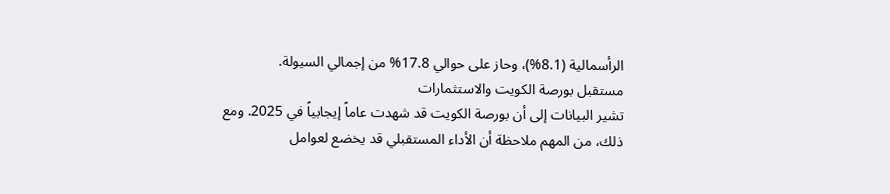الرأسمالية (8.1%)، وحاز على حوالي 17.8% من إجمالي السيولة.
مستقبل بورصة الكويت والاستثمارات
تشير البيانات إلى أن بورصة الكويت قد شهدت عاماً إيجابياً في 2025. ومع ذلك، من المهم ملاحظة أن الأداء المستقبلي قد يخضع لعوامل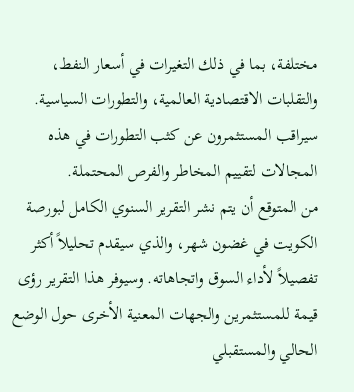مختلفة، بما في ذلك التغيرات في أسعار النفط، والتقلبات الاقتصادية العالمية، والتطورات السياسية. سيراقب المستثمرون عن كثب التطورات في هذه المجالات لتقييم المخاطر والفرص المحتملة.
من المتوقع أن يتم نشر التقرير السنوي الكامل لبورصة الكويت في غضون شهر، والذي سيقدم تحليلاً أكثر تفصيلاً لأداء السوق واتجاهاته. وسيوفر هذا التقرير رؤى قيمة للمستثمرين والجهات المعنية الأخرى حول الوضع الحالي والمستقبلي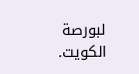لبورصة الكويت.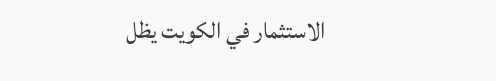الاستثمار في الكويت يظل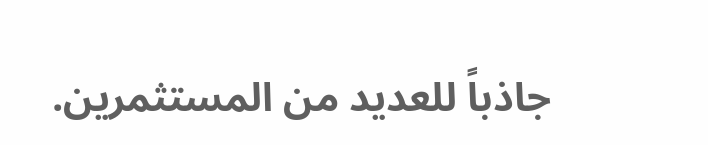جاذباً للعديد من المستثمرين.